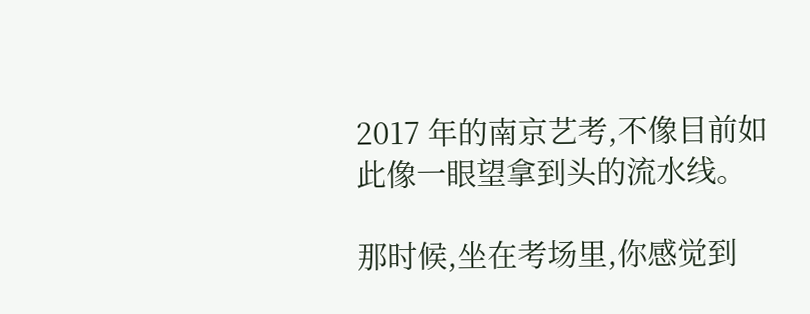2017 年的南京艺考,不像目前如此像一眼望拿到头的流水线。

那时候,坐在考场里,你感觉到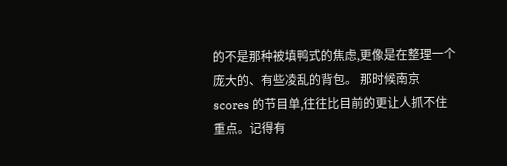的不是那种被填鸭式的焦虑,更像是在整理一个庞大的、有些凌乱的背包。 那时候南京 scores 的节目单,往往比目前的更让人抓不住重点。记得有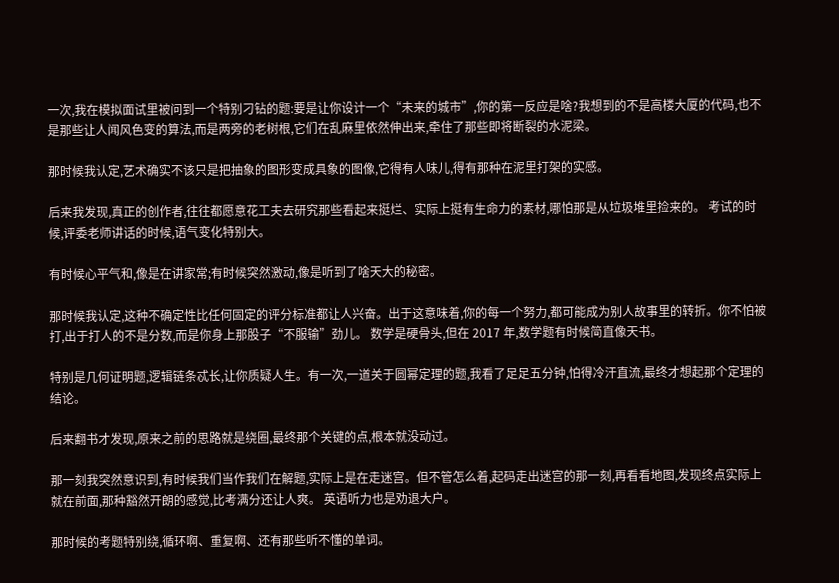一次,我在模拟面试里被问到一个特别刁钻的题:要是让你设计一个“未来的城市”,你的第一反应是啥?我想到的不是高楼大厦的代码,也不是那些让人闻风色变的算法,而是两旁的老树根,它们在乱麻里依然伸出来,牵住了那些即将断裂的水泥梁。

那时候我认定,艺术确实不该只是把抽象的图形变成具象的图像,它得有人味儿,得有那种在泥里打架的实感。

后来我发现,真正的创作者,往往都愿意花工夫去研究那些看起来挺烂、实际上挺有生命力的素材,哪怕那是从垃圾堆里捡来的。 考试的时候,评委老师讲话的时候,语气变化特别大。

有时候心平气和,像是在讲家常;有时候突然激动,像是听到了啥天大的秘密。

那时候我认定,这种不确定性比任何固定的评分标准都让人兴奋。出于这意味着,你的每一个努力,都可能成为别人故事里的转折。你不怕被打,出于打人的不是分数,而是你身上那股子“不服输”劲儿。 数学是硬骨头,但在 2017 年,数学题有时候简直像天书。

特别是几何证明题,逻辑链条忒长,让你质疑人生。有一次,一道关于圆幂定理的题,我看了足足五分钟,怕得冷汗直流,最终才想起那个定理的结论。

后来翻书才发现,原来之前的思路就是绕圈,最终那个关键的点,根本就没动过。

那一刻我突然意识到,有时候我们当作我们在解题,实际上是在走迷宫。但不管怎么着,起码走出迷宫的那一刻,再看看地图,发现终点实际上就在前面,那种豁然开朗的感觉,比考满分还让人爽。 英语听力也是劝退大户。

那时候的考题特别绕,循环啊、重复啊、还有那些听不懂的单词。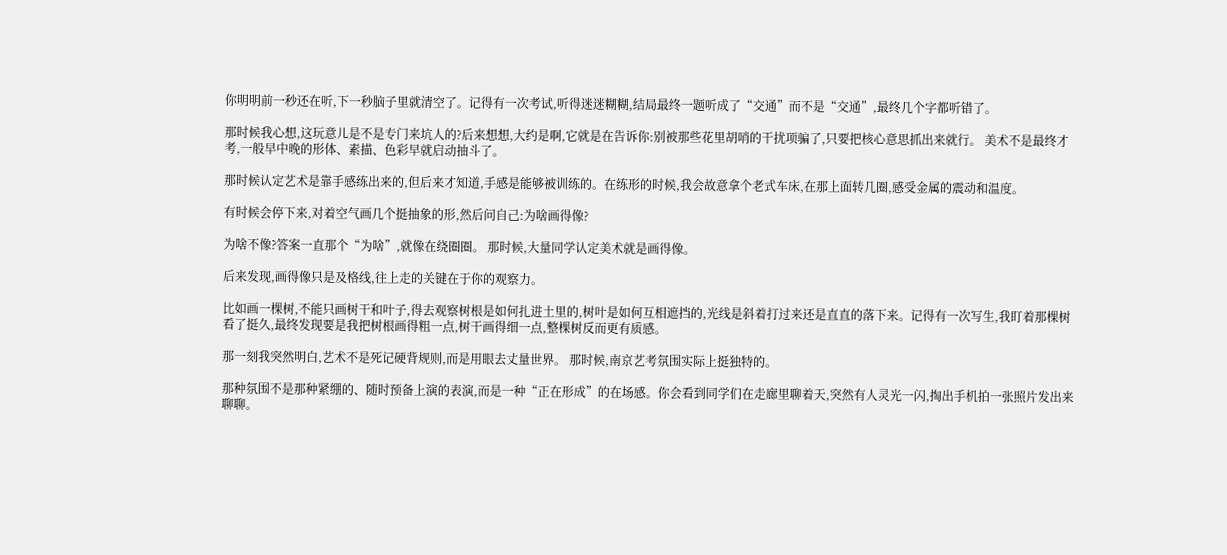你明明前一秒还在听,下一秒脑子里就清空了。记得有一次考试,听得迷迷糊糊,结局最终一题听成了“交通”而不是“交通”,最终几个字都听错了。

那时候我心想,这玩意儿是不是专门来坑人的?后来想想,大约是啊,它就是在告诉你:别被那些花里胡哨的干扰项骗了,只要把核心意思抓出来就行。 美术不是最终才考,一般早中晚的形体、素描、色彩早就启动抽斗了。

那时候认定艺术是靠手感练出来的,但后来才知道,手感是能够被训练的。在练形的时候,我会故意拿个老式车床,在那上面转几圈,感受金属的震动和温度。

有时候会停下来,对着空气画几个挺抽象的形,然后问自己:为啥画得像?

为啥不像?答案一直那个“为啥”,就像在绕圈圈。 那时候,大量同学认定美术就是画得像。

后来发现,画得像只是及格线,往上走的关键在于你的观察力。

比如画一棵树,不能只画树干和叶子,得去观察树根是如何扎进土里的,树叶是如何互相遮挡的,光线是斜着打过来还是直直的落下来。记得有一次写生,我盯着那棵树看了挺久,最终发现要是我把树根画得粗一点,树干画得细一点,整棵树反而更有质感。

那一刻我突然明白,艺术不是死记硬背规则,而是用眼去丈量世界。 那时候,南京艺考氛围实际上挺独特的。

那种氛围不是那种紧绷的、随时预备上演的表演,而是一种“正在形成”的在场感。你会看到同学们在走廊里聊着天,突然有人灵光一闪,掏出手机拍一张照片发出来聊聊。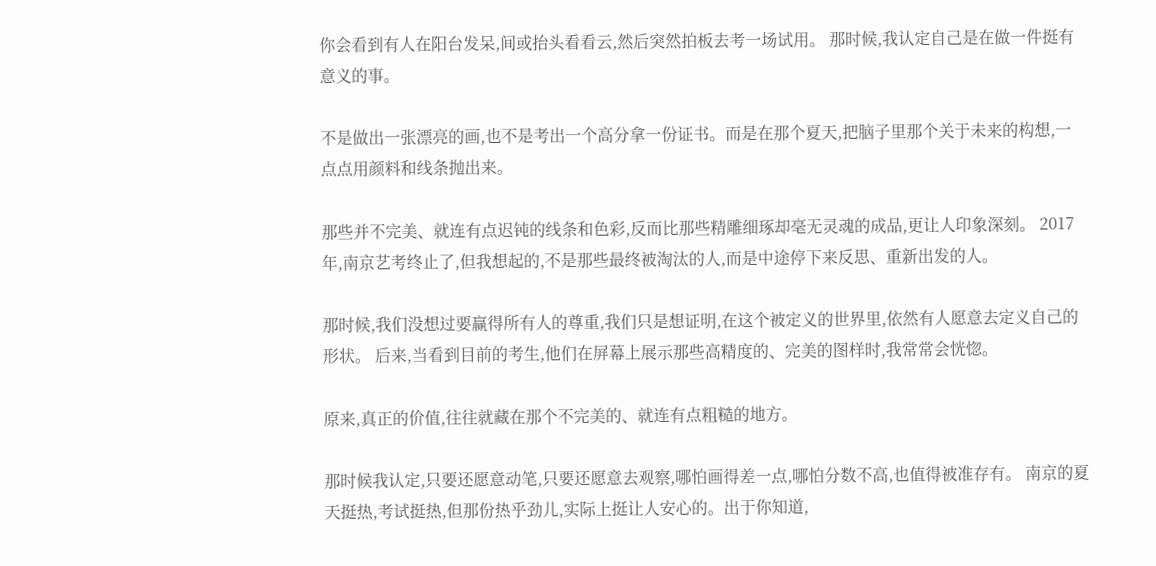你会看到有人在阳台发呆,间或抬头看看云,然后突然拍板去考一场试用。 那时候,我认定自己是在做一件挺有意义的事。

不是做出一张漂亮的画,也不是考出一个高分拿一份证书。而是在那个夏天,把脑子里那个关于未来的构想,一点点用颜料和线条抛出来。

那些并不完美、就连有点迟钝的线条和色彩,反而比那些精雕细琢却毫无灵魂的成品,更让人印象深刻。 2017 年,南京艺考终止了,但我想起的,不是那些最终被淘汰的人,而是中途停下来反思、重新出发的人。

那时候,我们没想过要赢得所有人的尊重,我们只是想证明,在这个被定义的世界里,依然有人愿意去定义自己的形状。 后来,当看到目前的考生,他们在屏幕上展示那些高精度的、完美的图样时,我常常会恍惚。

原来,真正的价值,往往就藏在那个不完美的、就连有点粗糙的地方。

那时候我认定,只要还愿意动笔,只要还愿意去观察,哪怕画得差一点,哪怕分数不高,也值得被准存有。 南京的夏天挺热,考试挺热,但那份热乎劲儿,实际上挺让人安心的。出于你知道,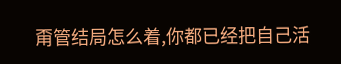甭管结局怎么着,你都已经把自己活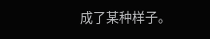成了某种样子。